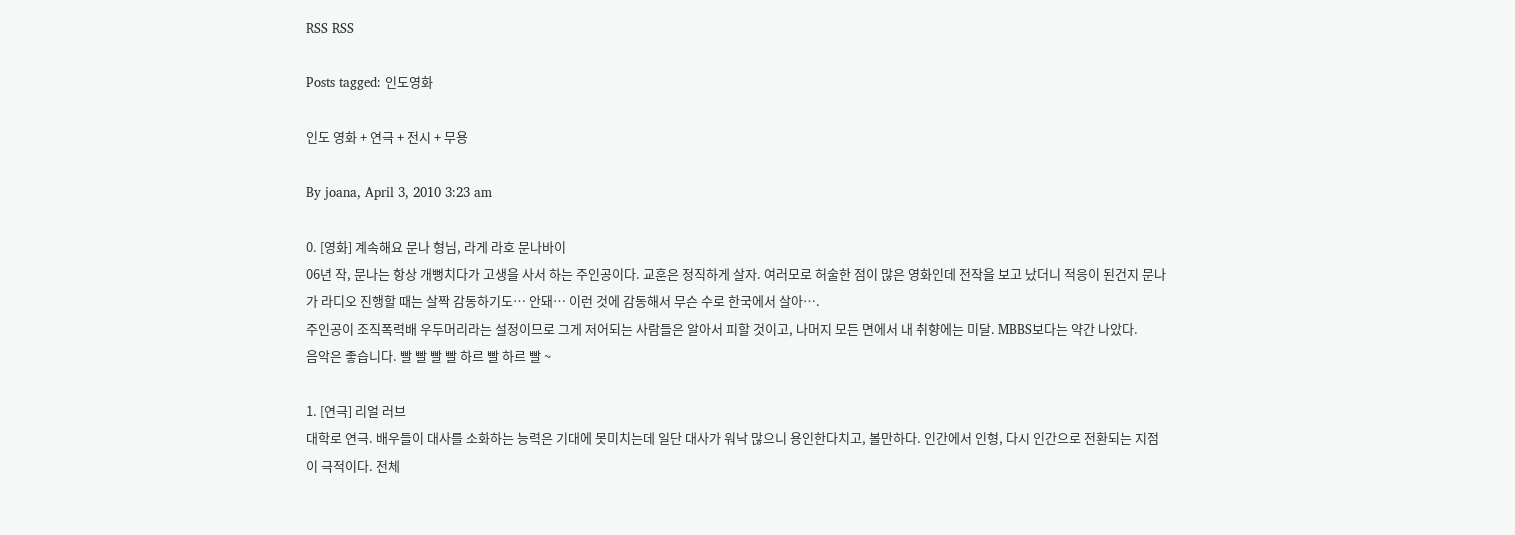RSS RSS

Posts tagged: 인도영화

인도 영화 + 연극 + 전시 + 무용

By joana, April 3, 2010 3:23 am

0. [영화] 계속해요 문나 형님, 라게 라호 문나바이
06년 작, 문나는 항상 개뻥치다가 고생을 사서 하는 주인공이다. 교훈은 정직하게 살자. 여러모로 허술한 점이 많은 영화인데 전작을 보고 났더니 적응이 된건지 문나가 라디오 진행할 때는 살짝 감동하기도… 안돼… 이런 것에 감동해서 무슨 수로 한국에서 살아….
주인공이 조직폭력배 우두머리라는 설정이므로 그게 저어되는 사람들은 알아서 피할 것이고, 나머지 모든 면에서 내 취향에는 미달. MBBS보다는 약간 나았다.
음악은 좋습니다. 빨 빨 빨 빨 하르 빨 하르 빨 ~

1. [연극] 리얼 러브
대학로 연극. 배우들이 대사를 소화하는 능력은 기대에 못미치는데 일단 대사가 워낙 많으니 용인한다치고, 볼만하다. 인간에서 인형, 다시 인간으로 전환되는 지점이 극적이다. 전체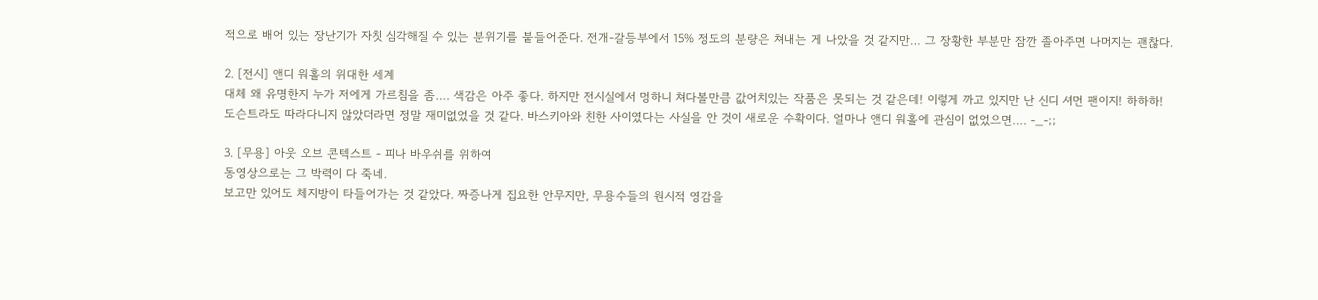적으로 배어 있는 장난기가 자칫 심각해질 수 있는 분위기를 붙들어준다. 전개-갈등부에서 15% 정도의 분량은 쳐내는 게 나았을 것 같지만… 그 장황한 부분만 잠깐 졸아주면 나머지는 괜찮다.

2. [전시] 앤디 워홀의 위대한 세계
대체 왜 유명한지 누가 저에게 가르침을 좀…. 색감은 아주 좋다. 하지만 전시실에서 멍하니 쳐다볼만큼 값어치있는 작품은 못되는 것 같은데! 이렇게 까고 있지만 난 신디 셔먼 팬이지! 하하하!
도슨트라도 따라다니지 않았더라면 정말 재미없었을 것 같다. 바스키아와 친한 사이였다는 사실을 안 것이 새로운 수확이다. 얼마나 앤디 워홀에 관심이 없었으면…. -_-;;

3. [무용] 아웃 오브 콘텍스트 - 피나 바우쉬를 위하여
동영상으로는 그 박력이 다 죽네.
보고만 있어도 체지방이 타들어가는 것 같았다. 짜증나게 집요한 안무지만, 무용수들의 원시적 영감을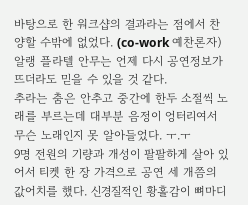바탕으로 한 워크샵의 결과라는 점에서 찬양할 수밖에 없었다. (co-work 예찬론자) 알랭 플라텔 안무는 언제 다시 공연정보가 뜨더라도 믿을 수 있을 것 같다.
추라는 춤은 안추고 중간에 한두 소절씩 노래를 부르는데 대부분 음정이 엉터리여서 무슨 노래인지 못 알아들었다. ㅜ.ㅜ
9명 전원의 기량과 개성이 팔팔하게 살아 있어서 티켓 한 장 가격으로 공연 세 개쯤의 값어치를 했다. 신경질적인 황홀감이 뼈마디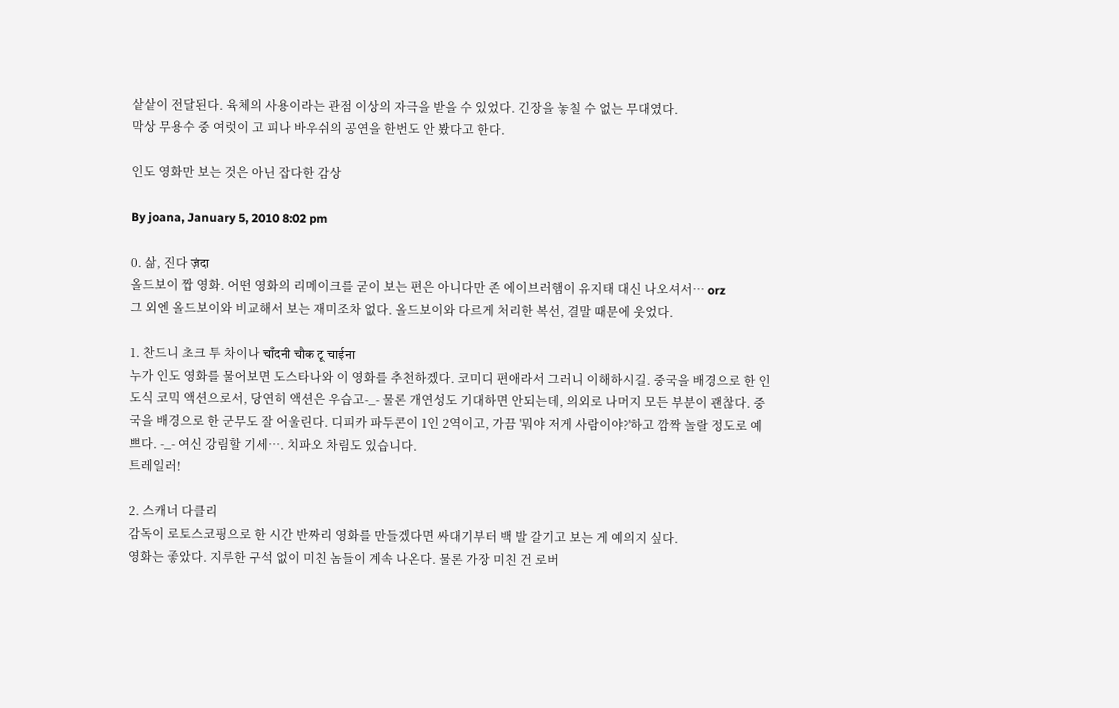샅샅이 전달된다. 육체의 사용이라는 관점 이상의 자극을 받을 수 있었다. 긴장을 놓칠 수 없는 무대였다.
막상 무용수 중 여럿이 고 피나 바우쉬의 공연을 한번도 안 봤다고 한다.

인도 영화만 보는 것은 아닌 잡다한 감상

By joana, January 5, 2010 8:02 pm

0. 삶, 진다 ज़ंदा
올드보이 짭 영화. 어떤 영화의 리메이크를 굳이 보는 편은 아니다만 존 에이브러햄이 유지태 대신 나오셔서… orz
그 외엔 올드보이와 비교해서 보는 재미조차 없다. 올드보이와 다르게 처리한 복선, 결말 때문에 웃었다.

1. 찬드니 초크 투 차이나 चाँदनी चौक टू चाईना
누가 인도 영화를 물어보면 도스타나와 이 영화를 추천하겠다. 코미디 편애라서 그러니 이해하시길. 중국을 배경으로 한 인도식 코믹 액션으로서, 당연히 액션은 우습고-_- 물론 개연성도 기대하면 안되는데, 의외로 나머지 모든 부분이 괜찮다. 중국을 배경으로 한 군무도 잘 어울린다. 디피카 파두콘이 1인 2역이고, 가끔 '뭐야 저게 사람이야?'하고 깜짝 놀랄 정도로 예쁘다. -_- 여신 강림할 기세…. 치파오 차림도 있습니다.
트레일러!

2. 스캐너 다클리
감독이 로토스코핑으로 한 시간 반짜리 영화를 만들겠다면 싸대기부터 백 발 갈기고 보는 게 예의지 싶다.
영화는 좋았다. 지루한 구석 없이 미친 놈들이 계속 나온다. 물론 가장 미친 건 로버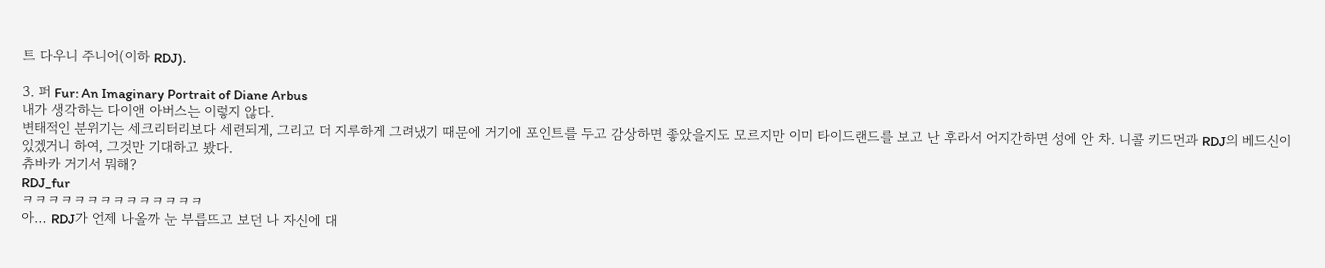트 다우니 주니어(이하 RDJ).

3. 퍼 Fur: An Imaginary Portrait of Diane Arbus
내가 생각하는 다이앤 아버스는 이렇지 않다.
변태적인 분위기는 세크리터리보다 세련되게, 그리고 더 지루하게 그려냈기 때문에 거기에 포인트를 두고 감상하면 좋았을지도 모르지만 이미 타이드랜드를 보고 난 후라서 어지간하면 성에 안 차. 니콜 키드먼과 RDJ의 베드신이 있겠거니 하여, 그것만 기대하고 봤다.
츄바카 거기서 뭐해?
RDJ_fur
ㅋㅋㅋㅋㅋㅋㅋㅋㅋㅋㅋㅋㅋㅋ
아… RDJ가 언제 나올까 눈 부릅뜨고 보던 나 자신에 대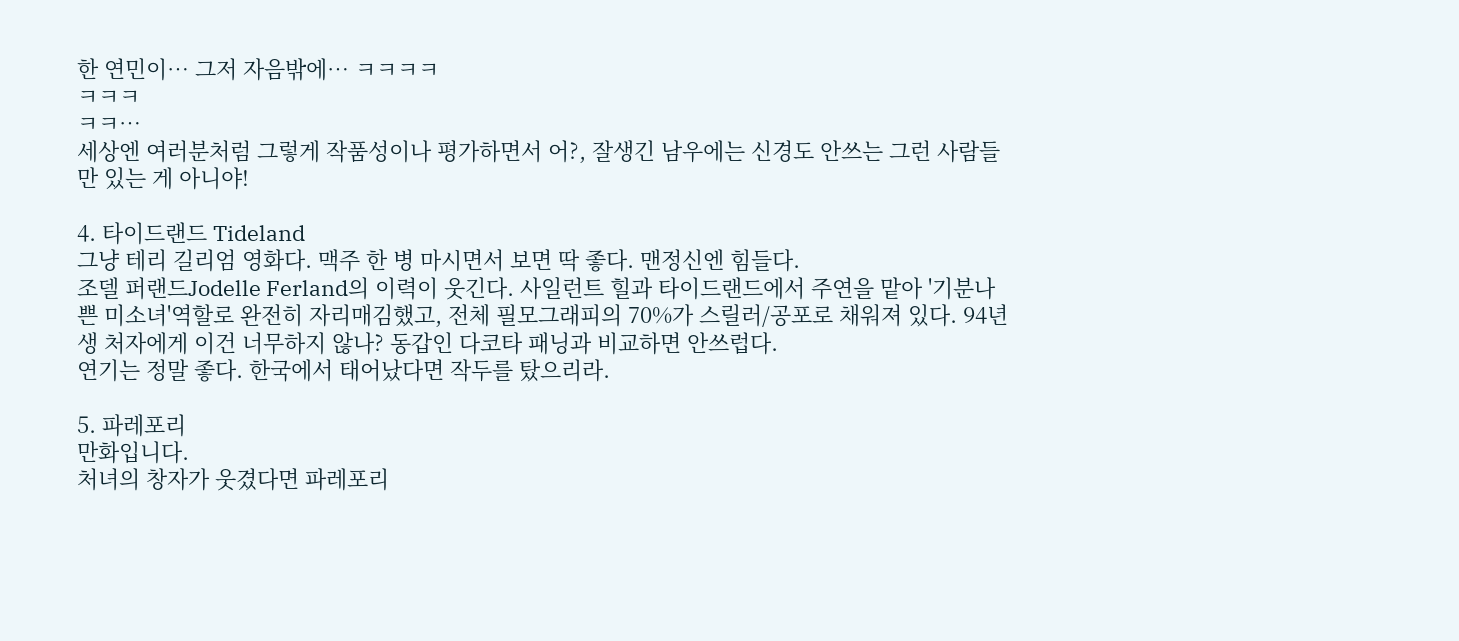한 연민이… 그저 자음밖에… ㅋㅋㅋㅋ
ㅋㅋㅋ
ㅋㅋ…
세상엔 여러분처럼 그렇게 작품성이나 평가하면서 어?, 잘생긴 남우에는 신경도 안쓰는 그런 사람들만 있는 게 아니야!

4. 타이드랜드 Tideland
그냥 테리 길리엄 영화다. 맥주 한 병 마시면서 보면 딱 좋다. 맨정신엔 힘들다.
조델 퍼랜드Jodelle Ferland의 이력이 웃긴다. 사일런트 힐과 타이드랜드에서 주연을 맡아 '기분나쁜 미소녀'역할로 완전히 자리매김했고, 전체 필모그래피의 70%가 스릴러/공포로 채워져 있다. 94년생 처자에게 이건 너무하지 않나? 동갑인 다코타 패닝과 비교하면 안쓰럽다.
연기는 정말 좋다. 한국에서 태어났다면 작두를 탔으리라.

5. 파레포리
만화입니다.
처녀의 창자가 웃겼다면 파레포리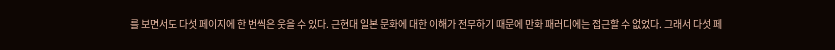를 보면서도 다섯 페이지에 한 번씩은 웃을 수 있다. 근현대 일본 문화에 대한 이해가 전무하기 때문에 만화 패러디에는 접근할 수 없었다. 그래서 다섯 페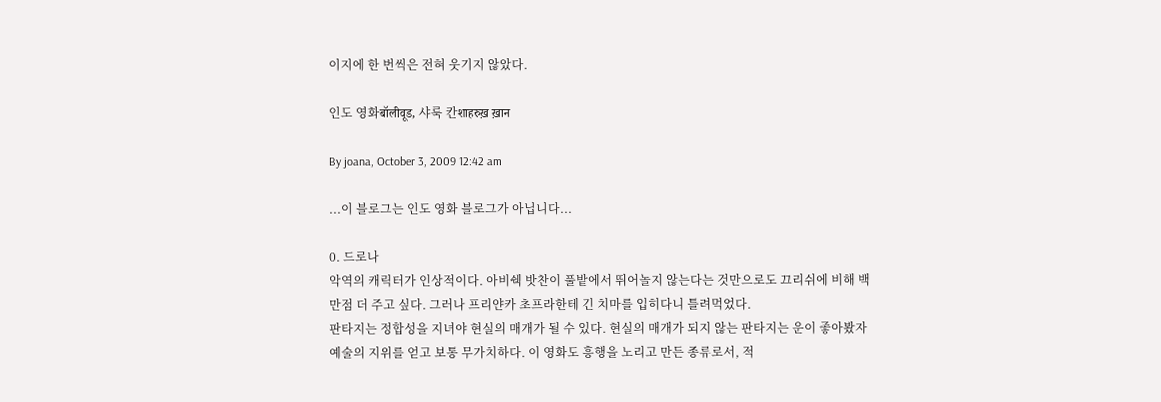이지에 한 번씩은 전혀 웃기지 않았다.

인도 영화बॉलीवूड, 샤룩 칸शाहरुख़ ख़ान

By joana, October 3, 2009 12:42 am

...이 블로그는 인도 영화 블로그가 아닙니다...

0. 드로나
악역의 캐릭터가 인상적이다. 아비쉑 밧찬이 풀밭에서 뛰어놀지 않는다는 것만으로도 끄리쉬에 비해 백만점 더 주고 싶다. 그러나 프리얀카 초프라한테 긴 치마를 입히다니 틀려먹었다.
판타지는 정합성을 지녀야 현실의 매개가 될 수 있다. 현실의 매개가 되지 않는 판타지는 운이 좋아봤자 예술의 지위를 얻고 보통 무가치하다. 이 영화도 흥행을 노리고 만든 종류로서, 적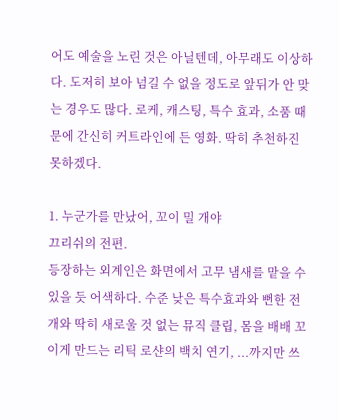어도 예술을 노린 것은 아닐텐데, 아무래도 이상하다. 도저히 보아 넘길 수 없을 정도로 앞뒤가 안 맞는 경우도 많다. 로케, 캐스팅, 특수 효과, 소품 때문에 간신히 커트라인에 든 영화. 딱히 추천하진 못하겠다.

1. 누군가를 만났어, 꼬이 밀 개야
끄리쉬의 전편.
등장하는 외계인은 화면에서 고무 냄새를 맡을 수 있을 듯 어색하다. 수준 낮은 특수효과와 뻔한 전개와 딱히 새로울 것 없는 뮤직 클립, 몸을 배배 꼬이게 만드는 리틱 로샨의 백치 연기, ...까지만 쓰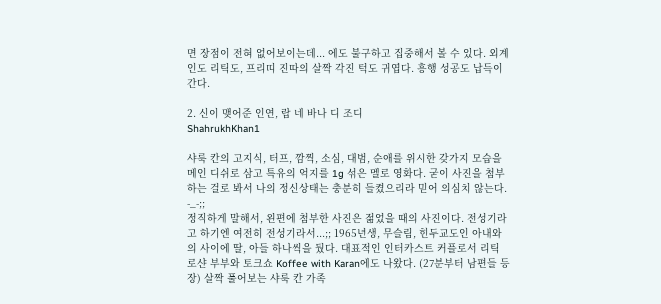면 장점이 전혀 없어보이는데... 에도 불구하고 집중해서 볼 수 있다. 외계인도 리틱도, 프리띠 진따의 살짝 각진 턱도 귀엽다. 흥행 성공도 납득이 간다.

2. 신이 맺어준 인연, 랍 네 바나 디 조디
ShahrukhKhan1

샤룩 칸의 고지식, 터프, 깜찍, 소심, 대범, 순애를 위시한 갖가지 모습을 메인 디쉬로 삼고 특유의 억지를 1g 섞은 멜로 영화다. 굳이 사진을 첨부하는 걸로 봐서 나의 정신상태는 충분히 들켰으리라 믿어 의심치 않는다. -_-;;
정직하게 말해서, 왼편에 첨부한 사진은 젊었을 때의 사진이다. 전성기라고 하기엔 여전히 전성기라서...;; 1965년생, 무슬림, 힌두교도인 아내와의 사이에 딸, 아들 하나씩을 뒀다. 대표적인 인터카스트 커플로서 리틱 로샨 부부와 토크쇼 Koffee with Karan에도 나왔다. (27분부터 남편들 등장) 살짝 풀어보는 샤룩 칸 가족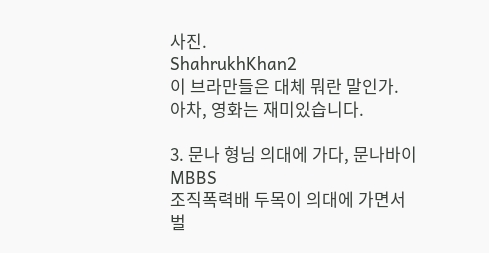사진.
ShahrukhKhan2
이 브라만들은 대체 뭐란 말인가.
아차, 영화는 재미있습니다.

3. 문나 형님 의대에 가다, 문나바이 MBBS
조직폭력배 두목이 의대에 가면서 벌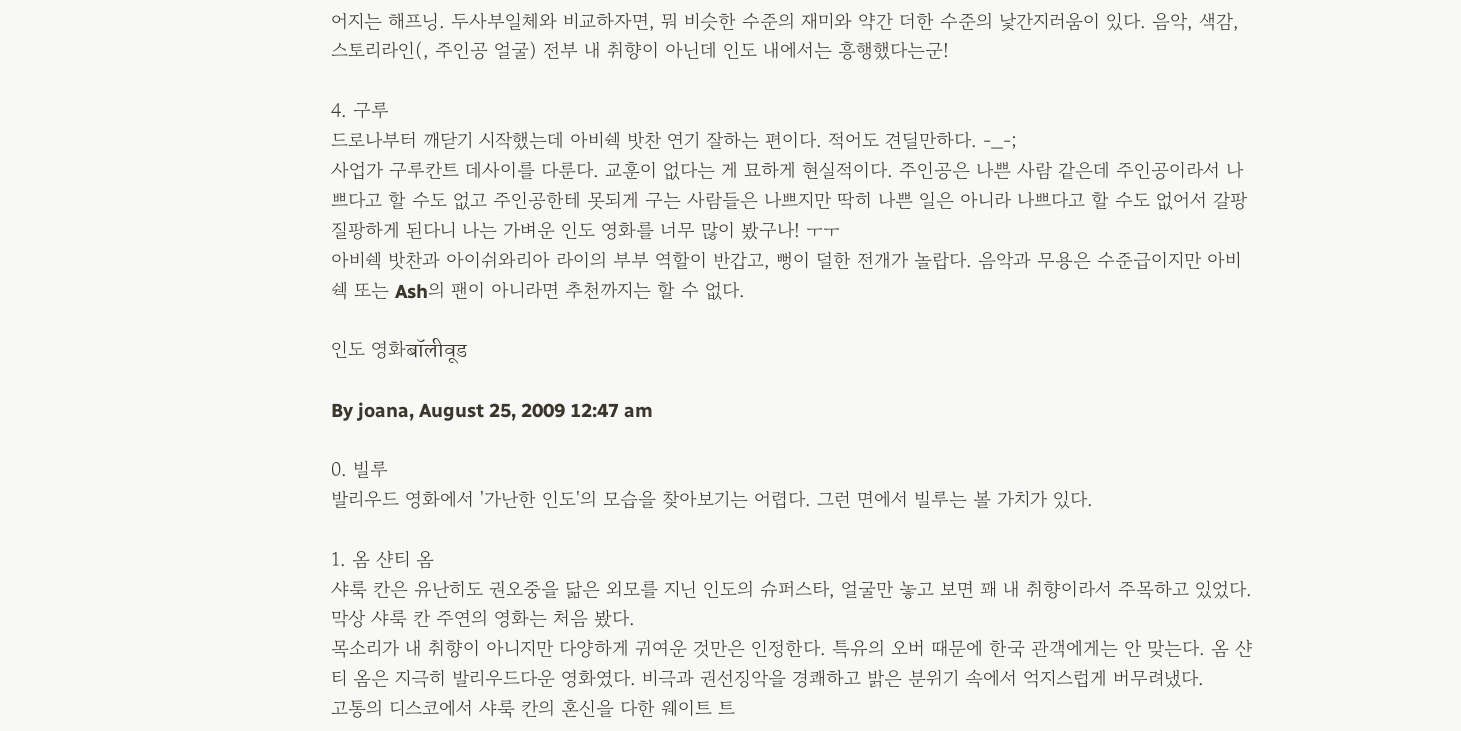어지는 해프닝. 두사부일체와 비교하자면, 뭐 비슷한 수준의 재미와 약간 더한 수준의 낯간지러움이 있다. 음악, 색감, 스토리라인(, 주인공 얼굴) 전부 내 취향이 아닌데 인도 내에서는 흥행했다는군!

4. 구루
드로나부터 깨닫기 시작했는데 아비쉑 밧찬 연기 잘하는 편이다. 적어도 견딜만하다. -_-;
사업가 구루칸트 데사이를 다룬다. 교훈이 없다는 게 묘하게 현실적이다. 주인공은 나쁜 사람 같은데 주인공이라서 나쁘다고 할 수도 없고 주인공한테 못되게 구는 사람들은 나쁘지만 딱히 나쁜 일은 아니라 나쁘다고 할 수도 없어서 갈팡질팡하게 된다니 나는 가벼운 인도 영화를 너무 많이 봤구나! ㅜㅜ
아비쉑 밧찬과 아이쉬와리아 라이의 부부 역할이 반갑고, 뻥이 덜한 전개가 놀랍다. 음악과 무용은 수준급이지만 아비쉑 또는 Ash의 팬이 아니라면 추천까지는 할 수 없다.

인도 영화बॉलीवूड

By joana, August 25, 2009 12:47 am

0. 빌루
발리우드 영화에서 '가난한 인도'의 모습을 찾아보기는 어렵다. 그런 면에서 빌루는 볼 가치가 있다.

1. 옴 샨티 옴
샤룩 칸은 유난히도 권오중을 닮은 외모를 지닌 인도의 슈퍼스타, 얼굴만 놓고 보면 꽤 내 취향이라서 주목하고 있었다. 막상 샤룩 칸 주연의 영화는 처음 봤다.
목소리가 내 취향이 아니지만 다양하게 귀여운 것만은 인정한다. 특유의 오버 때문에 한국 관객에게는 안 맞는다. 옴 샨티 옴은 지극히 발리우드다운 영화였다. 비극과 권선징악을 경쾌하고 밝은 분위기 속에서 억지스럽게 버무려냈다.
고통의 디스코에서 샤룩 칸의 혼신을 다한 웨이트 트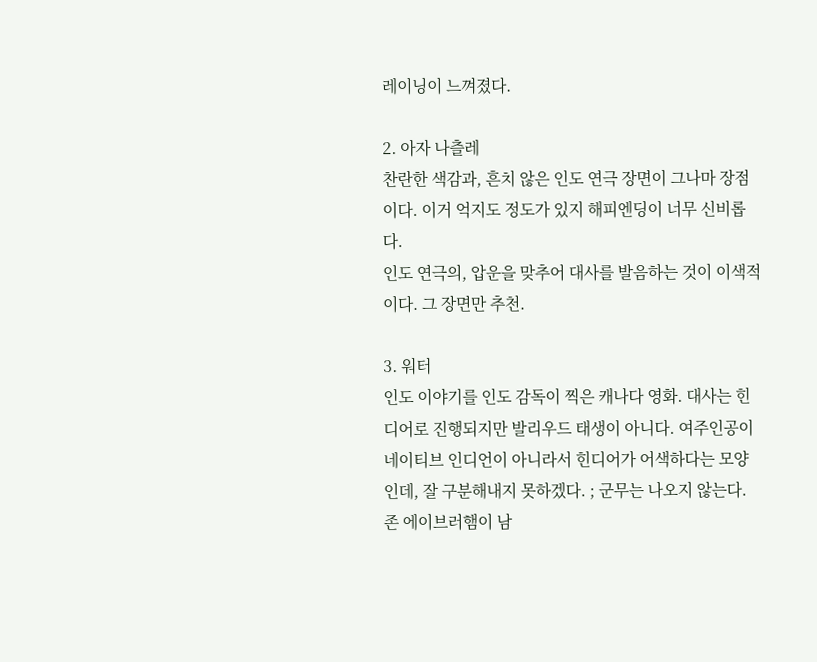레이닝이 느껴졌다.

2. 아자 나츨레
찬란한 색감과, 흔치 않은 인도 연극 장면이 그나마 장점이다. 이거 억지도 정도가 있지 해피엔딩이 너무 신비롭다.
인도 연극의, 압운을 맞추어 대사를 발음하는 것이 이색적이다. 그 장면만 추천.

3. 워터
인도 이야기를 인도 감독이 찍은 캐나다 영화. 대사는 힌디어로 진행되지만 발리우드 태생이 아니다. 여주인공이 네이티브 인디언이 아니라서 힌디어가 어색하다는 모양인데, 잘 구분해내지 못하겠다. ; 군무는 나오지 않는다.
존 에이브러햄이 남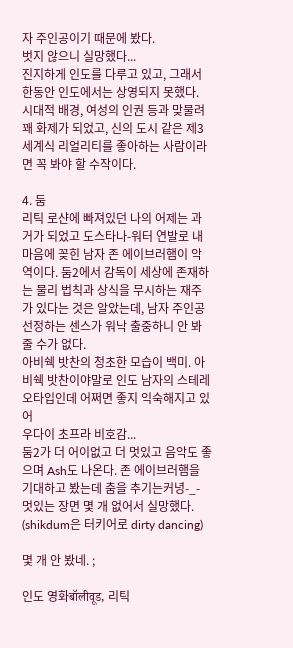자 주인공이기 때문에 봤다.
벗지 않으니 실망했다...
진지하게 인도를 다루고 있고, 그래서 한동안 인도에서는 상영되지 못했다. 시대적 배경, 여성의 인권 등과 맞물려 꽤 화제가 되었고, 신의 도시 같은 제3세계식 리얼리티를 좋아하는 사람이라면 꼭 봐야 할 수작이다.

4. 둠
리틱 로샨에 빠져있던 나의 어제는 과거가 되었고 도스타나-워터 연발로 내 마음에 꽂힌 남자 존 에이브러햄이 악역이다. 둠2에서 감독이 세상에 존재하는 물리 법칙과 상식을 무시하는 재주가 있다는 것은 알았는데, 남자 주인공 선정하는 센스가 워낙 출중하니 안 봐줄 수가 없다.
아비쉑 밧찬의 청초한 모습이 백미. 아비쉑 밧찬이야말로 인도 남자의 스테레오타입인데 어쩌면 좋지 익숙해지고 있어
우다이 초프라 비호감...
둠2가 더 어이없고 더 멋있고 음악도 좋으며 Ash도 나온다. 존 에이브러햄을 기대하고 봤는데 춤을 추기는커녕-_- 멋있는 장면 몇 개 없어서 실망했다.
(shikdum은 터키어로 dirty dancing)

몇 개 안 봤네. ;

인도 영화बॉलीवूड, 리틱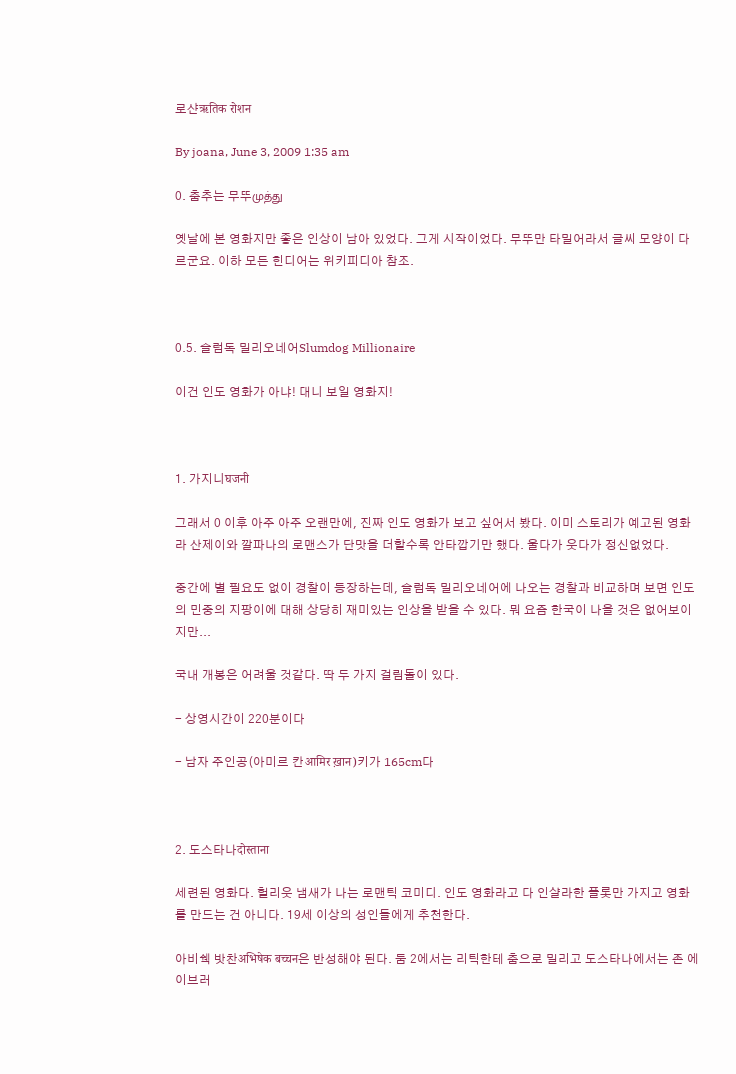로샨ऋतिक रोशन

By joana, June 3, 2009 1:35 am

0. 춤추는 무뚜முத்து

옛날에 본 영화지만 좋은 인상이 남아 있었다. 그게 시작이었다. 무뚜만 타밀어라서 글씨 모양이 다르군요. 이하 모든 힌디어는 위키피디아 참조.



0.5. 슬럼독 밀리오네어Slumdog Millionaire

이건 인도 영화가 아냐! 대니 보일 영화지!



1. 가지니घजनी

그래서 0 이후 아주 아주 오랜만에, 진짜 인도 영화가 보고 싶어서 봤다. 이미 스토리가 예고된 영화라 산제이와 깔파나의 로맨스가 단맛을 더할수록 안타깝기만 했다. 울다가 웃다가 정신없었다.

중간에 별 필요도 없이 경찰이 등장하는데, 슬럼독 밀리오네어에 나오는 경찰과 비교하며 보면 인도의 민중의 지팡이에 대해 상당히 재미있는 인상을 받을 수 있다. 뭐 요즘 한국이 나을 것은 없어보이지만...

국내 개봉은 어려울 것같다. 딱 두 가지 걸림돌이 있다.

- 상영시간이 220분이다

- 남자 주인공(아미르 칸आमिर ख़ान)키가 165cm다



2. 도스타나दोस्ताना

세련된 영화다. 헐리웃 냄새가 나는 로맨틱 코미디. 인도 영화라고 다 인샬라한 플롯만 가지고 영화를 만드는 건 아니다. 19세 이상의 성인들에게 추천한다.

아비쉑 밧찬अभिषेक बच्चन은 반성해야 된다. 둠 2에서는 리틱한테 춤으로 밀리고 도스타나에서는 존 에이브러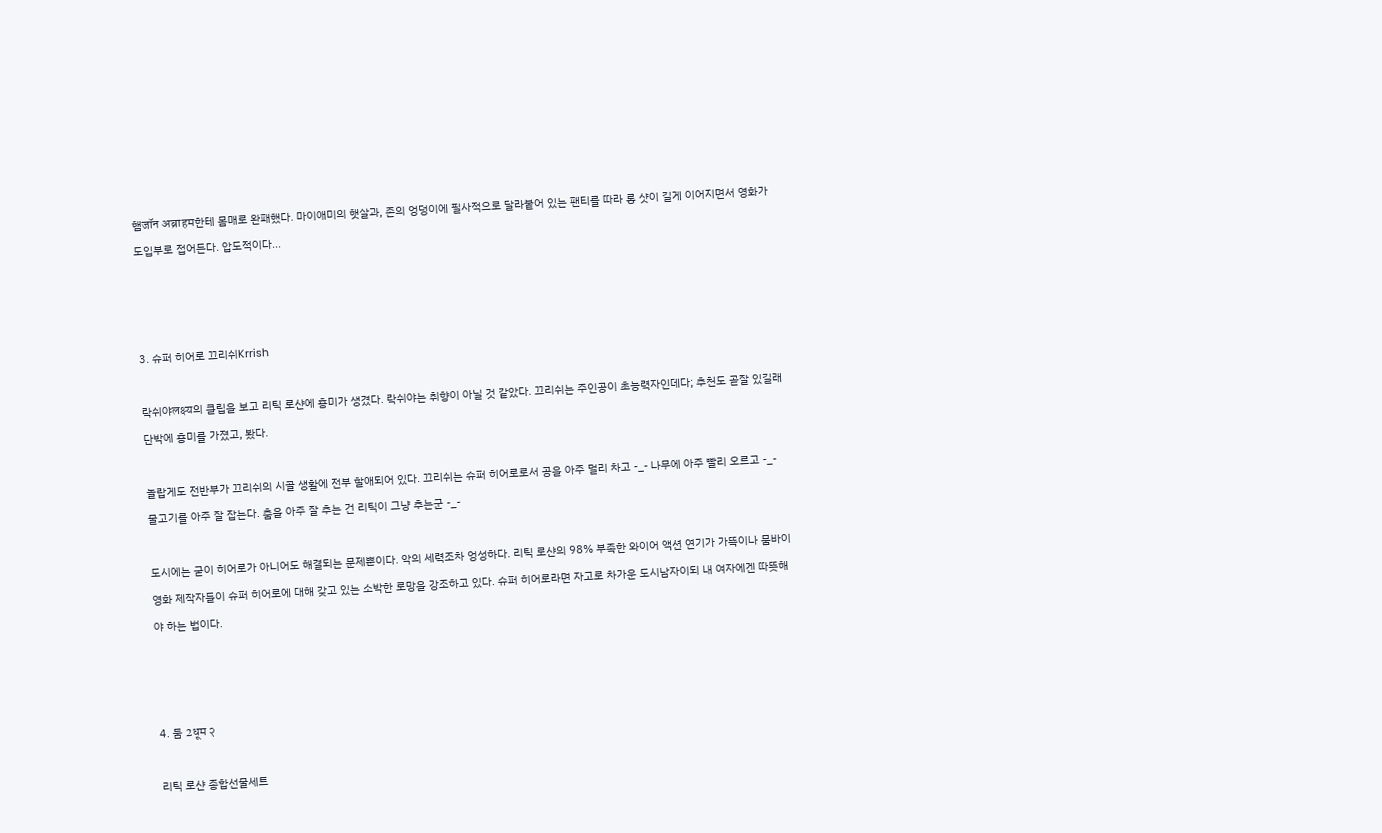햄जॉन अब्राहम한테 몸매로 완패했다. 마이애미의 햇살과, 존의 엉덩이에 필사적으로 달라붙어 있는 팬티를 따라 롱 샷이 길게 이어지면서 영화가 도입부로 접어든다. 압도적이다...



3. 슈퍼 히어로 끄리쉬Krrish

락쉬야लक्ष्य의 클립을 보고 리틱 로샨에 흥미가 생겼다. 락쉬야는 취향이 아닐 것 같았다. 끄리쉬는 주인공이 초능력자인데다; 추천도 곧잘 있길래 단박에 흥미를 가졌고, 봤다.

놀랍게도 전반부가 끄리쉬의 시골 생활에 전부 할애되어 있다. 끄리쉬는 슈퍼 히어로로서 공을 아주 멀리 차고 -_- 나무에 아주 빨리 오르고 -_- 물고기를 아주 잘 잡는다. 춤을 아주 잘 추는 건 리틱이 그냥 추는군 -_-

도시에는 굳이 히어로가 아니어도 해결되는 문제뿐이다. 악의 세력조차 엉성하다. 리틱 로샨의 98% 부족한 와이어 액션 연기가 가뜩이나 뭄바이 영화 제작자들이 슈퍼 히어로에 대해 갖고 있는 소박한 로망을 강조하고 있다. 슈퍼 히어로라면 자고로 차가운 도시남자이되 내 여자에겐 따뜻해야 하는 법이다.



4. 둠 2धूम २

리틱 로샨 종합선물세트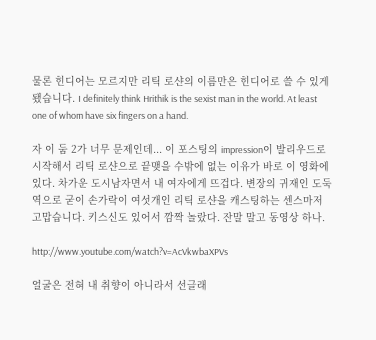물론 힌디어는 모르지만 리틱 로샨의 이름만은 힌디어로 쓸 수 있게 됐습니다. I definitely think Hrithik is the sexist man in the world. At least one of whom have six fingers on a hand.

자 이 둠 2가 너무 문제인데... 이 포스팅의 impression이 발리우드로 시작해서 리틱 로샨으로 끝맺을 수밖에 없는 이유가 바로 이 영화에 있다. 차가운 도시남자면서 내 여자에게 뜨겁다. 변장의 귀재인 도둑 역으로 굳이 손가락이 여섯개인 리틱 로샨을 캐스팅하는 센스마저 고맙습니다. 키스신도 있어서 깜짝 놀랐다. 잔말 말고 동영상 하나.

http://www.youtube.com/watch?v=AcVkwbaXPVs

얼굴은 전혀 내 취향이 아니라서 선글래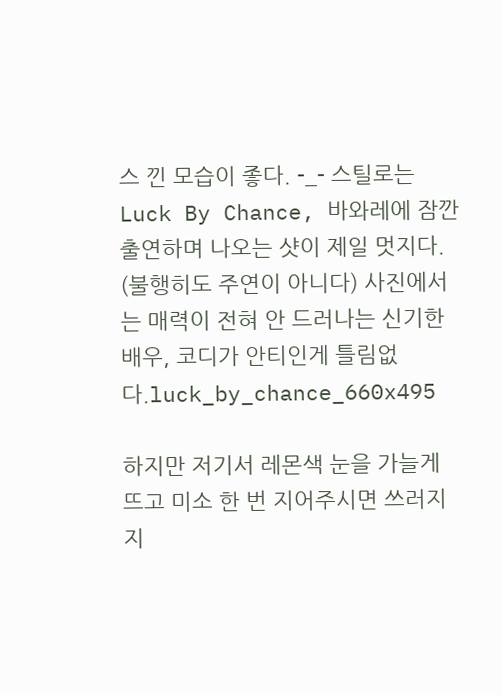스 낀 모습이 좋다. -_- 스틸로는 Luck By Chance, 바와레에 잠깐 출연하며 나오는 샷이 제일 멋지다. (불행히도 주연이 아니다) 사진에서는 매력이 전혀 안 드러나는 신기한 배우, 코디가 안티인게 틀림없다.luck_by_chance_660x495

하지만 저기서 레몬색 눈을 가늘게 뜨고 미소 한 번 지어주시면 쓰러지지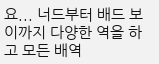요... 너드부터 배드 보이까지 다양한 역을 하고 모든 배역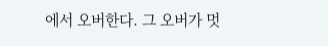에서 오버한다. 그 오버가 멋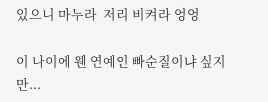있으니 마누라  저리 비켜라 엉엉

이 나이에 웬 연예인 빠순질이냐 싶지만...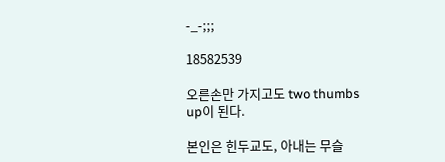-_-;;;

18582539

오른손만 가지고도 two thumbs up이 된다.

본인은 힌두교도, 아내는 무슬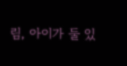림, 아이가 둘 있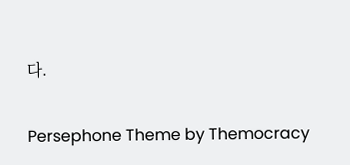다.

Persephone Theme by Themocracy